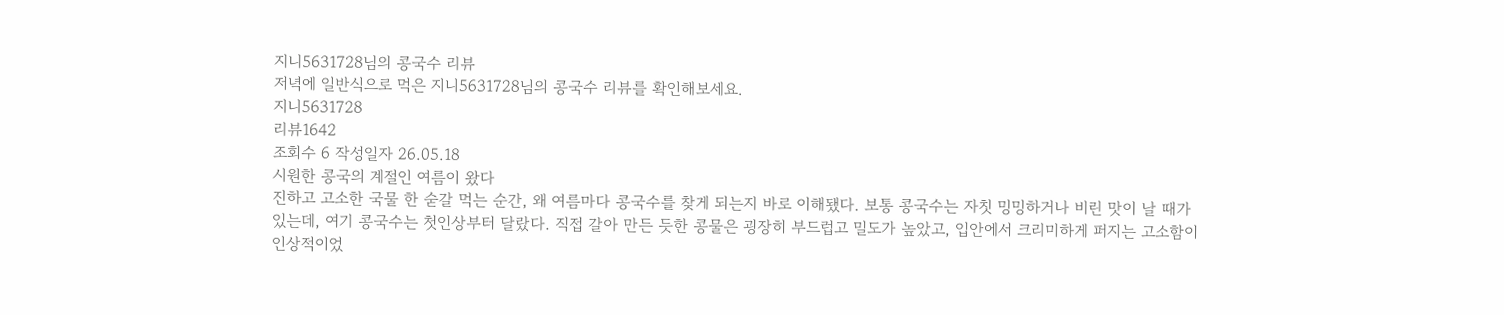지니5631728님의 콩국수 리뷰
저녁에 일반식으로 먹은 지니5631728님의 콩국수 리뷰를 확인해보세요.
지니5631728
리뷰1642
조회수 6 작성일자 26.05.18
시원한 콩국의 계절인 여름이 왔다
진하고 고소한 국물 한 숟갈 먹는 순간, 왜 여름마다 콩국수를 찾게 되는지 바로 이해됐다. 보통 콩국수는 자칫 밍밍하거나 비린 맛이 날 때가 있는데, 여기 콩국수는 첫인상부터 달랐다. 직접 갈아 만든 듯한 콩물은 굉장히 부드럽고 밀도가 높았고, 입안에서 크리미하게 퍼지는 고소함이 인상적이었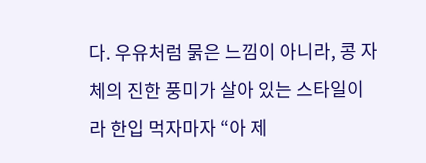다. 우유처럼 묽은 느낌이 아니라, 콩 자체의 진한 풍미가 살아 있는 스타일이라 한입 먹자마자 “아 제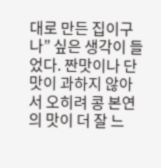대로 만든 집이구나” 싶은 생각이 들었다. 짠맛이나 단맛이 과하지 않아서 오히려 콩 본연의 맛이 더 잘 느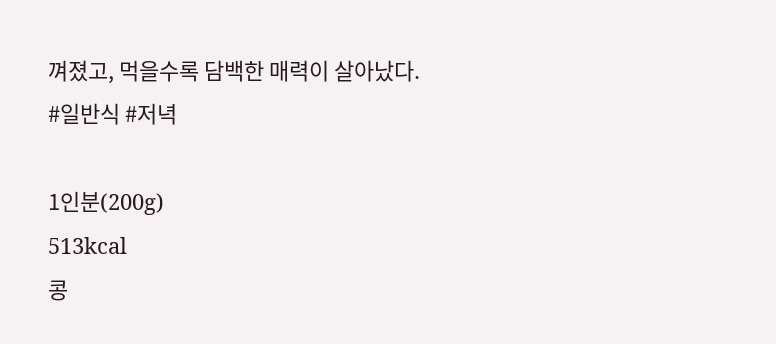껴졌고, 먹을수록 담백한 매력이 살아났다.
#일반식 #저녁

1인분(200g)
513kcal
콩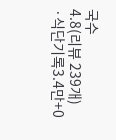국수
4.8(리뷰 239개)
·식단기록3.4만+0